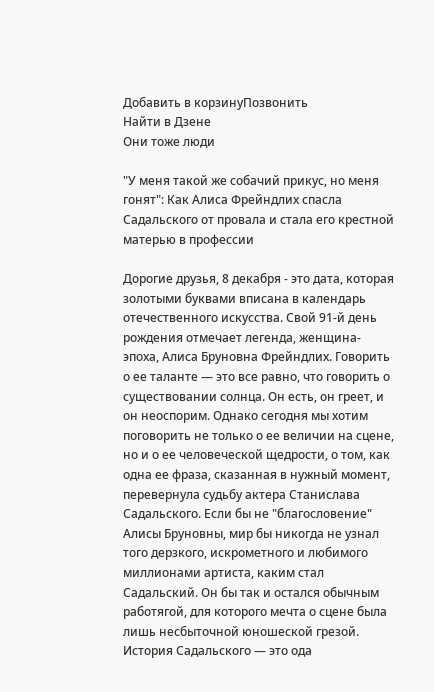Добавить в корзинуПозвонить
Найти в Дзене
Они тоже люди

"У меня такой же собачий прикус, но меня гонят": Как Алиса Фрейндлих спасла Садальского от провала и стала его крестной матерью в профессии

Дорогие друзья, 8 декабря - это дата, которая золотыми буквами вписана в календарь отечественного искусства. Свой 91-й день рождения отмечает легенда, женщина-эпоха, Алиса Бруновна Фрейндлих. Говорить о ее таланте — это все равно, что говорить о существовании солнца. Он есть, он греет, и он неоспорим. Однако сегодня мы хотим поговорить не только о ее величии на сцене, но и о ее человеческой щедрости, о том, как одна ее фраза, сказанная в нужный момент, перевернула судьбу актера Станислава Садальского. Если бы не "благословение" Алисы Бруновны, мир бы никогда не узнал того дерзкого, искрометного и любимого миллионами артиста, каким стал Садальский. Он бы так и остался обычным работягой, для которого мечта о сцене была лишь несбыточной юношеской грезой. История Садальского — это ода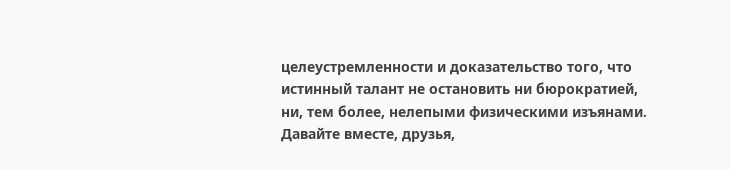целеустремленности и доказательство того, что истинный талант не остановить ни бюрократией, ни, тем более, нелепыми физическими изъянами. Давайте вместе, друзья,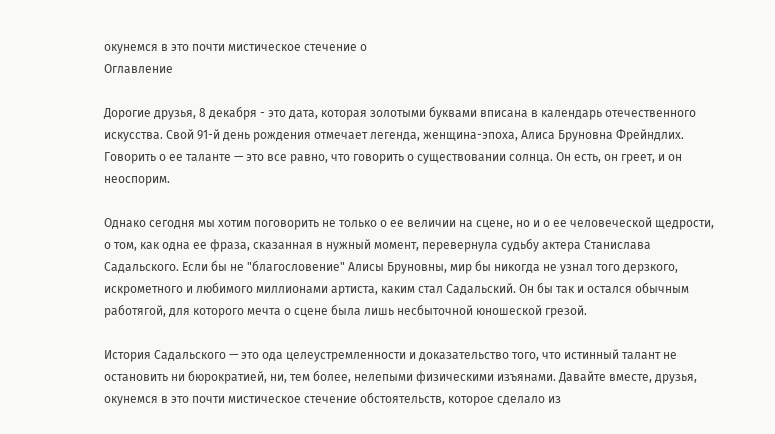окунемся в это почти мистическое стечение о
Оглавление

Дорогие друзья, 8 декабря - это дата, которая золотыми буквами вписана в календарь отечественного искусства. Свой 91-й день рождения отмечает легенда, женщина-эпоха, Алиса Бруновна Фрейндлих. Говорить о ее таланте — это все равно, что говорить о существовании солнца. Он есть, он греет, и он неоспорим.

Однако сегодня мы хотим поговорить не только о ее величии на сцене, но и о ее человеческой щедрости, о том, как одна ее фраза, сказанная в нужный момент, перевернула судьбу актера Станислава Садальского. Если бы не "благословение" Алисы Бруновны, мир бы никогда не узнал того дерзкого, искрометного и любимого миллионами артиста, каким стал Садальский. Он бы так и остался обычным работягой, для которого мечта о сцене была лишь несбыточной юношеской грезой.

История Садальского — это ода целеустремленности и доказательство того, что истинный талант не остановить ни бюрократией, ни, тем более, нелепыми физическими изъянами. Давайте вместе, друзья, окунемся в это почти мистическое стечение обстоятельств, которое сделало из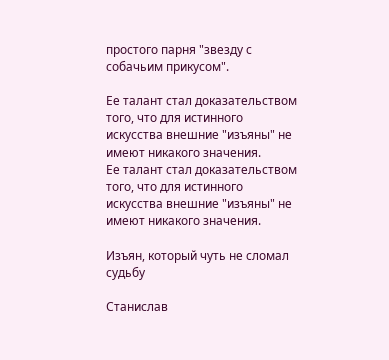простого парня "звезду с собачьим прикусом".

Ее талант стал доказательством того, что для истинного искусства внешние "изъяны" не имеют никакого значения.
Ее талант стал доказательством того, что для истинного искусства внешние "изъяны" не имеют никакого значения.

Изъян, который чуть не сломал судьбу

Станислав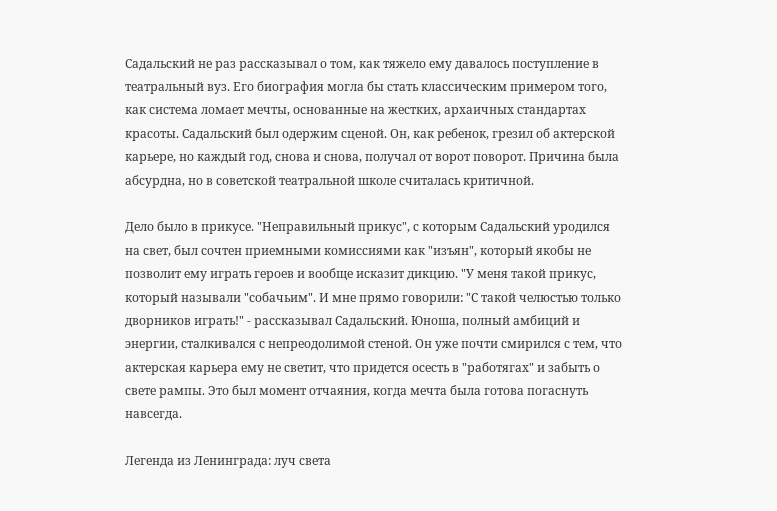Садальский не раз рассказывал о том, как тяжело ему давалось поступление в театральный вуз. Его биография могла бы стать классическим примером того, как система ломает мечты, основанные на жестких, архаичных стандартах красоты. Садальский был одержим сценой. Он, как ребенок, грезил об актерской карьере, но каждый год, снова и снова, получал от ворот поворот. Причина была абсурдна, но в советской театральной школе считалась критичной.

Дело было в прикусе. "Неправильный прикус", с которым Садальский уродился на свет, был сочтен приемными комиссиями как "изъян", который якобы не позволит ему играть героев и вообще исказит дикцию. "У меня такой прикус, который называли "собачьим". И мне прямо говорили: "С такой челюстью только дворников играть!" - рассказывал Садальский. Юноша, полный амбиций и энергии, сталкивался с непреодолимой стеной. Он уже почти смирился с тем, что актерская карьера ему не светит, что придется осесть в "работягах" и забыть о свете рампы. Это был момент отчаяния, когда мечта была готова погаснуть навсегда.

Легенда из Ленинграда: луч света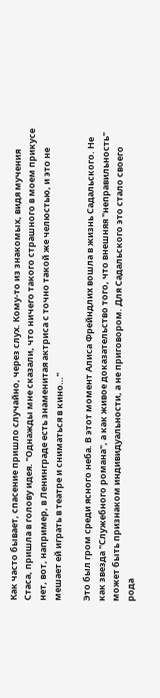Как часто бывает, спасение пришло случайно, через слух. Кому-то из знакомых, видя мучения Стаса, пришла в голову идея. "Однажды мне сказали, что ничего такого страшного в моем прикусе нет, вот, например, в Ленинграде есть знаменитая актриса с точно такой же челюстью, и это не мешает ей играть в театре и сниматься в кино…"

Это был гром среди ясного неба. В этот момент Алиса Фрейндлих вошла в жизнь Садальского. Не как звезда "Служебного романа", а как живое доказательство того, что внешняя "неправильность" может быть признаком индивидуальности, а не приговором. Для Садальского это стало своего рода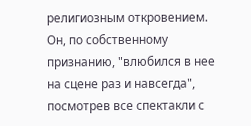религиозным откровением. Он, по собственному признанию, "влюбился в нее на сцене раз и навсегда", посмотрев все спектакли с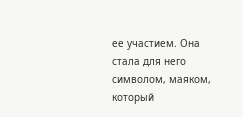ее участием. Она стала для него символом, маяком, который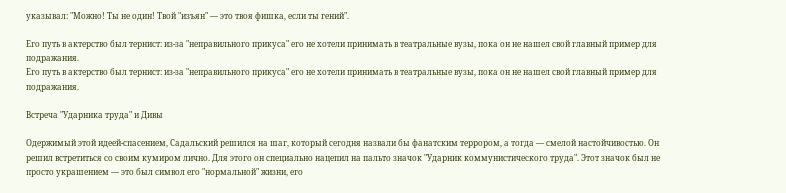указывал: "Можно! Ты не один! Твой "изъян" — это твоя фишка, если ты гений".

Его путь в актерство был тернист: из-за "неправильного прикуса" его не хотели принимать в театральные вузы, пока он не нашел свой главный пример для подражания.
Его путь в актерство был тернист: из-за "неправильного прикуса" его не хотели принимать в театральные вузы, пока он не нашел свой главный пример для подражания.

Встреча "Ударника труда" и Дивы

Одержимый этой идеей-спасением, Садальский решился на шаг, который сегодня назвали бы фанатским террором, а тогда — смелой настойчивостью. Он решил встретиться со своим кумиром лично. Для этого он специально нацепил на пальто значок "Ударник коммунистического труда". Этот значок был не просто украшением — это был символ его "нормальной" жизни, его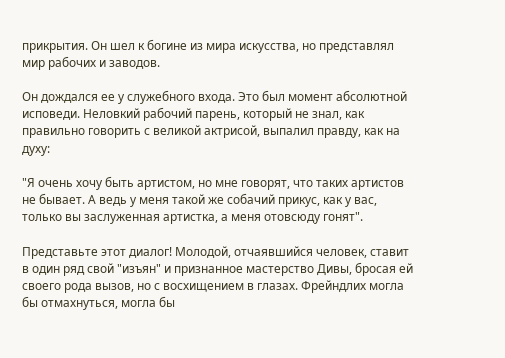прикрытия. Он шел к богине из мира искусства, но представлял мир рабочих и заводов.

Он дождался ее у служебного входа. Это был момент абсолютной исповеди. Неловкий рабочий парень, который не знал, как правильно говорить с великой актрисой, выпалил правду, как на духу:

"Я очень хочу быть артистом, но мне говорят, что таких артистов не бывает. А ведь у меня такой же собачий прикус, как у вас, только вы заслуженная артистка, а меня отовсюду гонят".

Представьте этот диалог! Молодой, отчаявшийся человек, ставит в один ряд свой "изъян" и признанное мастерство Дивы, бросая ей своего рода вызов, но с восхищением в глазах. Фрейндлих могла бы отмахнуться, могла бы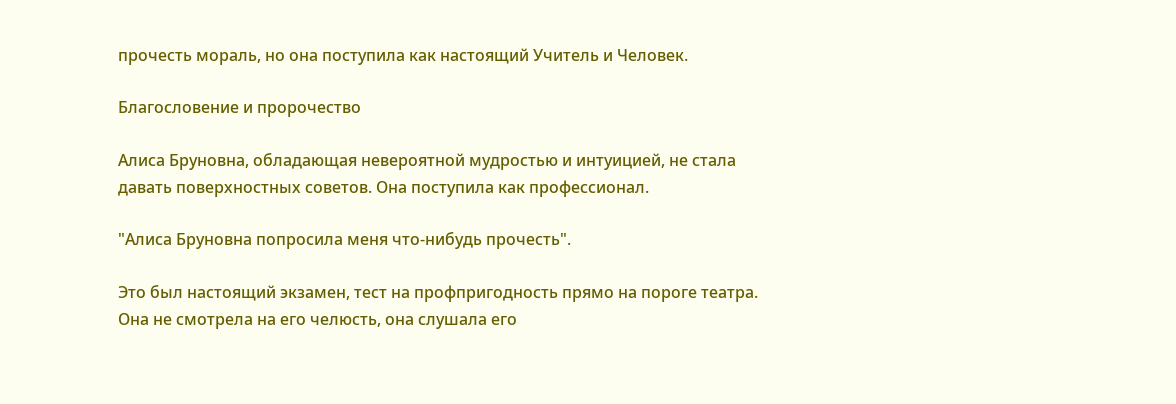прочесть мораль, но она поступила как настоящий Учитель и Человек.

Благословение и пророчество

Алиса Бруновна, обладающая невероятной мудростью и интуицией, не стала давать поверхностных советов. Она поступила как профессионал.

"Алиса Бруновна попросила меня что-нибудь прочесть".

Это был настоящий экзамен, тест на профпригодность прямо на пороге театра. Она не смотрела на его челюсть, она слушала его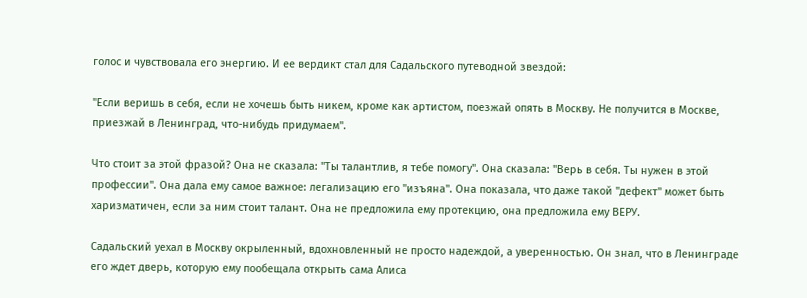голос и чувствовала его энергию. И ее вердикт стал для Садальского путеводной звездой:

"Если веришь в себя, если не хочешь быть никем, кроме как артистом, поезжай опять в Москву. Не получится в Москве, приезжай в Ленинград, что-нибудь придумаем".

Что стоит за этой фразой? Она не сказала: "Ты талантлив, я тебе помогу". Она сказала: "Верь в себя. Ты нужен в этой профессии". Она дала ему самое важное: легализацию его "изъяна". Она показала, что даже такой "дефект" может быть харизматичен, если за ним стоит талант. Она не предложила ему протекцию, она предложила ему ВЕРУ.

Садальский уехал в Москву окрыленный, вдохновленный не просто надеждой, а уверенностью. Он знал, что в Ленинграде его ждет дверь, которую ему пообещала открыть сама Алиса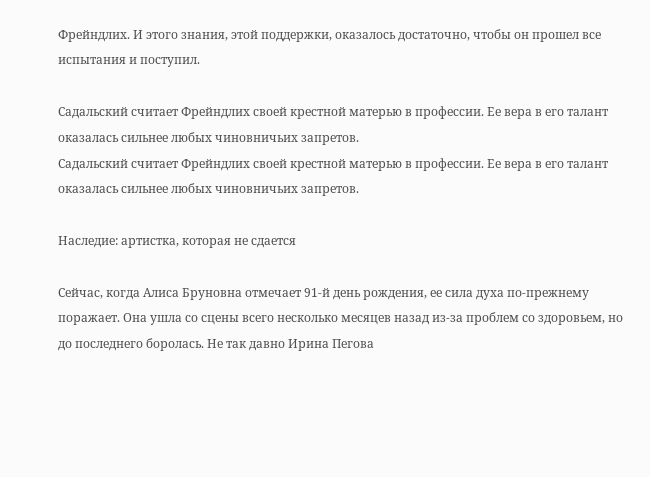Фрейндлих. И этого знания, этой поддержки, оказалось достаточно, чтобы он прошел все испытания и поступил.

Садальский считает Фрейндлих своей крестной матерью в профессии. Ее вера в его талант оказалась сильнее любых чиновничьих запретов.
Садальский считает Фрейндлих своей крестной матерью в профессии. Ее вера в его талант оказалась сильнее любых чиновничьих запретов.

Наследие: артистка, которая не сдается

Сейчас, когда Алиса Бруновна отмечает 91-й день рождения, ее сила духа по-прежнему поражает. Она ушла со сцены всего несколько месяцев назад из-за проблем со здоровьем, но до последнего боролась. Не так давно Ирина Пегова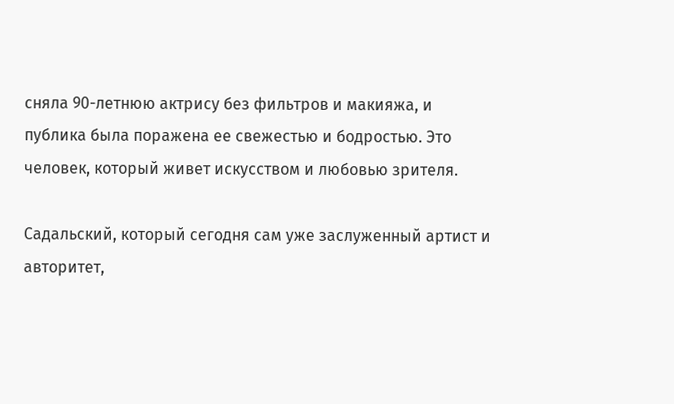сняла 90-летнюю актрису без фильтров и макияжа, и публика была поражена ее свежестью и бодростью. Это человек, который живет искусством и любовью зрителя.

Садальский, который сегодня сам уже заслуженный артист и авторитет,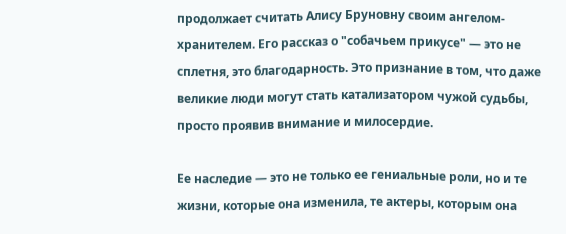продолжает считать Алису Бруновну своим ангелом-хранителем. Его рассказ о "собачьем прикусе" — это не сплетня, это благодарность. Это признание в том, что даже великие люди могут стать катализатором чужой судьбы, просто проявив внимание и милосердие.

Ее наследие — это не только ее гениальные роли, но и те жизни, которые она изменила, те актеры, которым она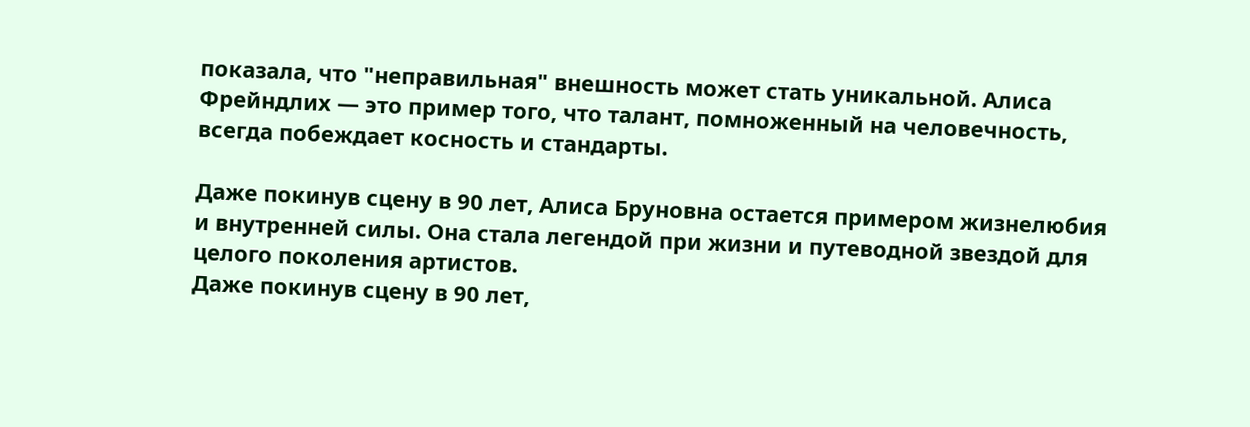показала, что "неправильная" внешность может стать уникальной. Алиса Фрейндлих — это пример того, что талант, помноженный на человечность, всегда побеждает косность и стандарты.

Даже покинув сцену в 90 лет, Алиса Бруновна остается примером жизнелюбия и внутренней силы. Она стала легендой при жизни и путеводной звездой для целого поколения артистов.
Даже покинув сцену в 90 лет,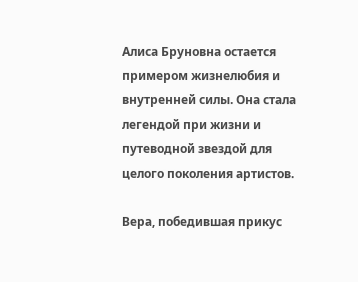Алиса Бруновна остается примером жизнелюбия и внутренней силы. Она стала легендой при жизни и путеводной звездой для целого поколения артистов.

Вера, победившая прикус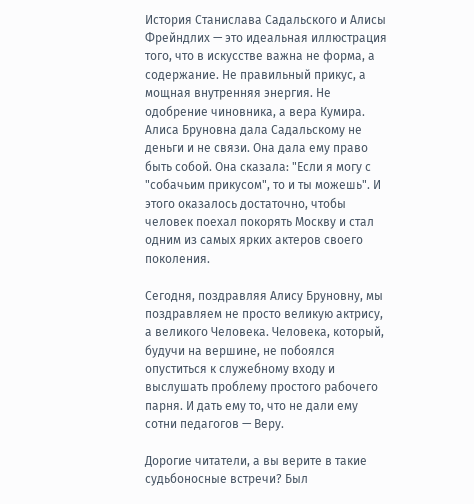История Станислава Садальского и Алисы Фрейндлих — это идеальная иллюстрация того, что в искусстве важна не форма, а содержание. Не правильный прикус, а мощная внутренняя энергия. Не одобрение чиновника, а вера Кумира. Алиса Бруновна дала Садальскому не деньги и не связи. Она дала ему право быть собой. Она сказала: "Если я могу с "собачьим прикусом", то и ты можешь". И этого оказалось достаточно, чтобы человек поехал покорять Москву и стал одним из самых ярких актеров своего поколения.

Сегодня, поздравляя Алису Бруновну, мы поздравляем не просто великую актрису, а великого Человека. Человека, который, будучи на вершине, не побоялся опуститься к служебному входу и выслушать проблему простого рабочего парня. И дать ему то, что не дали ему сотни педагогов — Веру.

Дорогие читатели, а вы верите в такие судьбоносные встречи? Был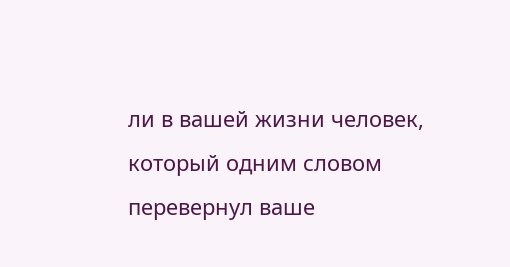ли в вашей жизни человек, который одним словом перевернул ваше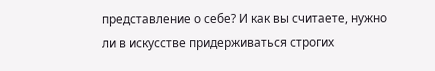представление о себе? И как вы считаете, нужно ли в искусстве придерживаться строгих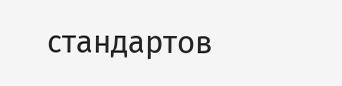стандартов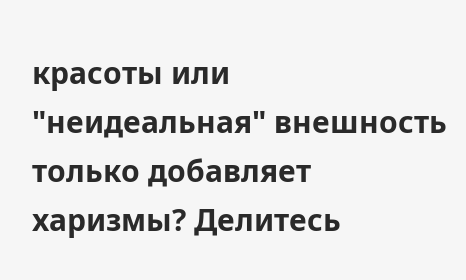красоты или "неидеальная" внешность только добавляет харизмы? Делитесь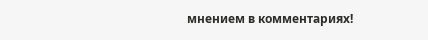мнением в комментариях!